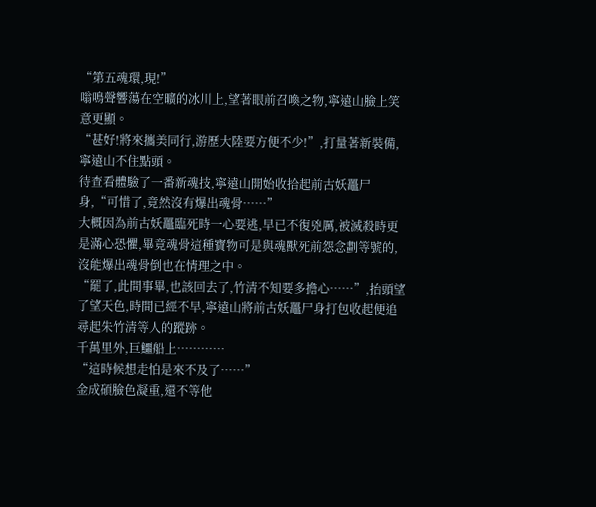“第五魂環,現!”
嗡鳴聲響蕩在空曠的冰川上,望著眼前召喚之物,寧遠山臉上笑意更顯。
“甚好!將來攜美同行,游歷大陸要方便不少!”,打量著新裝備,寧遠山不住點頭。
待查看體驗了一番新魂技,寧遠山開始收拾起前古妖鼉尸身,“可惜了,竟然沒有爆出魂骨……”
大概因為前古妖鼉臨死時一心要逃,早已不復兇厲,被滅殺時更是滿心恐懼,畢竟魂骨這種寶物可是與魂獸死前怨念劃等號的,沒能爆出魂骨倒也在情理之中。
“罷了,此間事畢,也該回去了,竹清不知要多擔心……”,抬頭望了望天色,時間已經不早,寧遠山將前古妖鼉尸身打包收起便追尋起朱竹清等人的蹤跡。
千萬里外,巨鱷船上…………
“這時候想走怕是來不及了……”
金成碩臉色凝重,還不等他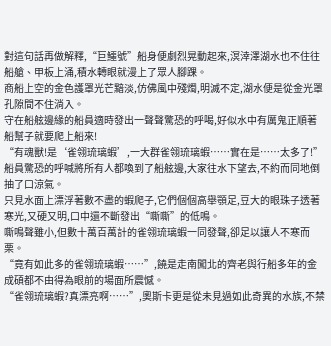對這句話再做解釋,“巨鱷號”船身便劇烈晃動起來,溟涬澤湖水也不住往船艙、甲板上涌,積水轉眼就漫上了眾人腳踝。
商船上空的金色護罩光芒黯淡,仿佛風中殘燭,明滅不定,湖水便是從金光罩孔隙間不住淌入。
守在船舷邊緣的船員適時發出一聲聲驚恐的呼喝,好似水中有厲鬼正順著船幫子就要爬上船來!
“有魂獸!是‘雀翎琉璃蝦’,一大群雀翎琉璃蝦……實在是……太多了!”
船員驚恐的呼喊將所有人都喚到了船舷邊,大家往水下望去,不約而同地倒抽了口涼氣。
只見水面上漂浮著數不盡的蝦爬子,它們個個高舉顎足,豆大的眼珠子透著寒光,又硬又明,口中還不斷發出“嘶嘶”的低鳴。
嘶鳴聲雖小,但數十萬百萬計的雀翎琉璃蝦一同發聲,卻足以讓人不寒而栗。
“竟有如此多的雀翎琉璃蝦……”,饒是走南闖北的齊老與行船多年的金成碩都不由得為眼前的場面所震憾。
“雀翎琉璃蝦?真漂亮啊……”,奧斯卡更是從未見過如此奇異的水族,不禁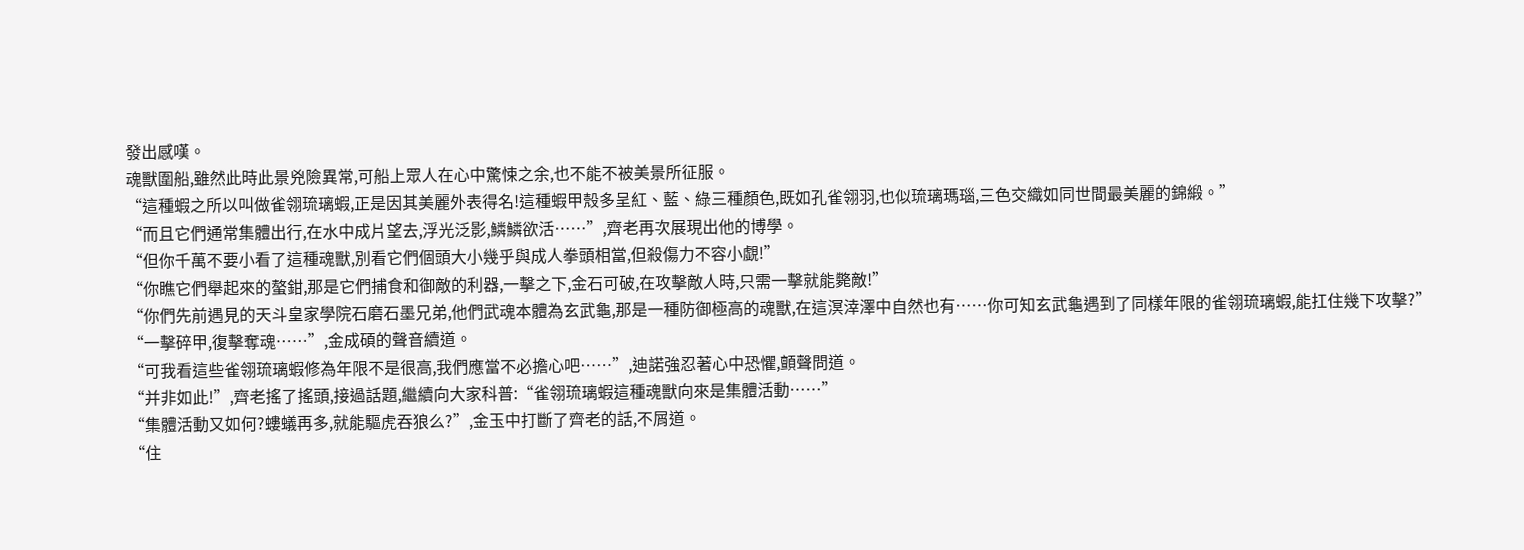發出感嘆。
魂獸圍船,雖然此時此景兇險異常,可船上眾人在心中驚悚之余,也不能不被美景所征服。
“這種蝦之所以叫做雀翎琉璃蝦,正是因其美麗外表得名!這種蝦甲殼多呈紅、藍、綠三種顏色,既如孔雀翎羽,也似琉璃瑪瑙,三色交織如同世間最美麗的錦緞。”
“而且它們通常集體出行,在水中成片望去,浮光泛影,鱗鱗欲活……”,齊老再次展現出他的博學。
“但你千萬不要小看了這種魂獸,別看它們個頭大小幾乎與成人拳頭相當,但殺傷力不容小覷!”
“你瞧它們舉起來的螯鉗,那是它們捕食和御敵的利器,一擊之下,金石可破,在攻擊敵人時,只需一擊就能斃敵!”
“你們先前遇見的天斗皇家學院石磨石墨兄弟,他們武魂本體為玄武龜,那是一種防御極高的魂獸,在這溟涬澤中自然也有……你可知玄武龜遇到了同樣年限的雀翎琉璃蝦,能扛住幾下攻擊?”
“一擊碎甲,復擊奪魂……”,金成碩的聲音續道。
“可我看這些雀翎琉璃蝦修為年限不是很高,我們應當不必擔心吧……”,迪諾強忍著心中恐懼,顫聲問道。
“并非如此!”,齊老搖了搖頭,接過話題,繼續向大家科普:“雀翎琉璃蝦這種魂獸向來是集體活動……”
“集體活動又如何?螻蟻再多,就能驅虎吞狼么?”,金玉中打斷了齊老的話,不屑道。
“住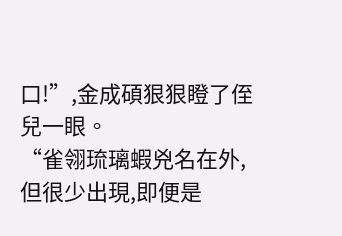口!”,金成碩狠狠瞪了侄兒一眼。
“雀翎琉璃蝦兇名在外,但很少出現,即便是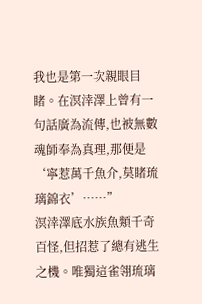我也是第一次親眼目睹。在溟涬澤上曾有一句話廣為流傳,也被無數魂師奉為真理,那便是‘寧惹萬千魚介,莫睹琉璃錦衣’……”
溟涬澤底水族魚類千奇百怪,但招惹了總有逃生之機。唯獨這雀翎琉璃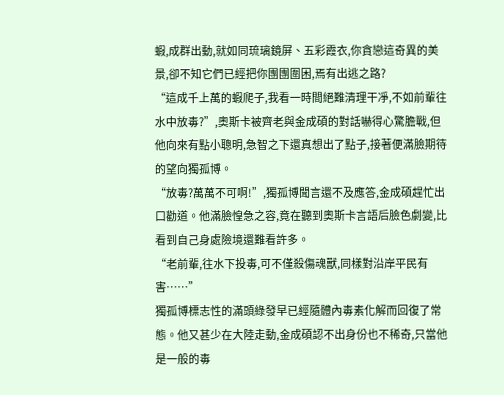蝦,成群出動,就如同琉璃鏡屏、五彩霞衣,你貪戀這奇異的美景,卻不知它們已經把你團團圍困,焉有出逃之路?
“這成千上萬的蝦爬子,我看一時間絕難清理干凈,不如前輩往水中放毒?”,奧斯卡被齊老與金成碩的對話嚇得心驚膽戰,但他向來有點小聰明,急智之下還真想出了點子,接著便滿臉期待的望向獨孤博。
“放毒?萬萬不可啊!”,獨孤博聞言還不及應答,金成碩趕忙出口勸道。他滿臉惶急之容,竟在聽到奧斯卡言語后臉色劇變,比看到自己身處險境還難看許多。
“老前輩,往水下投毒,可不僅殺傷魂獸,同樣對沿岸平民有害……”
獨孤博標志性的滿頭綠發早已經隨體內毒素化解而回復了常態。他又甚少在大陸走動,金成碩認不出身份也不稀奇,只當他是一般的毒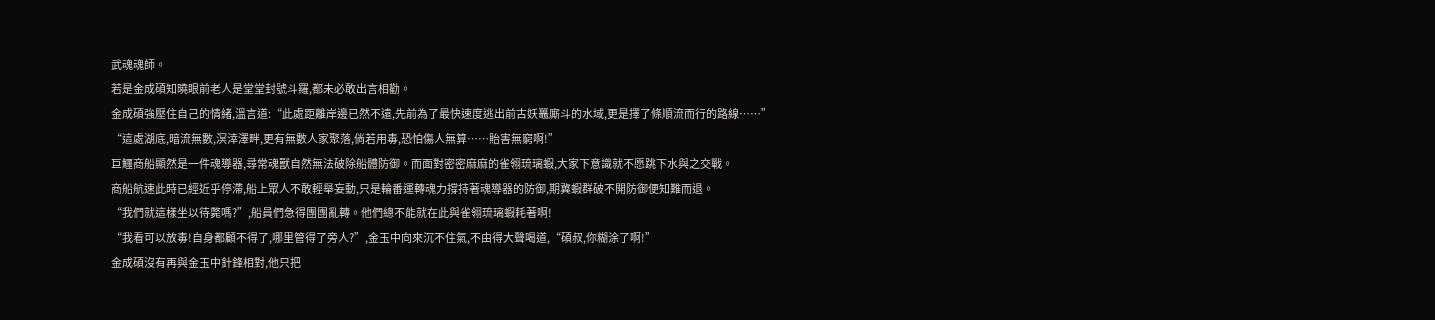武魂魂師。
若是金成碩知曉眼前老人是堂堂封號斗羅,都未必敢出言相勸。
金成碩強壓住自己的情緒,溫言道:“此處距離岸邊已然不遠,先前為了最快速度逃出前古妖鼉廝斗的水域,更是擇了條順流而行的路線……”
“這處湖底,暗流無數,溟涬澤畔,更有無數人家聚落,倘若用毒,恐怕傷人無算……貽害無窮啊!”
巨鱷商船顯然是一件魂導器,尋常魂獸自然無法破除船體防御。而面對密密麻麻的雀翎琉璃蝦,大家下意識就不愿跳下水與之交戰。
商船航速此時已經近乎停滯,船上眾人不敢輕舉妄動,只是輪番運轉魂力撐持著魂導器的防御,期冀蝦群破不開防御便知難而退。
“我們就這樣坐以待斃嗎?”,船員們急得團團亂轉。他們總不能就在此與雀翎琉璃蝦耗著啊!
“我看可以放毒!自身都顧不得了,哪里管得了旁人?”,金玉中向來沉不住氣,不由得大聲喝道,“碩叔,你糊涂了啊!”
金成碩沒有再與金玉中針鋒相對,他只把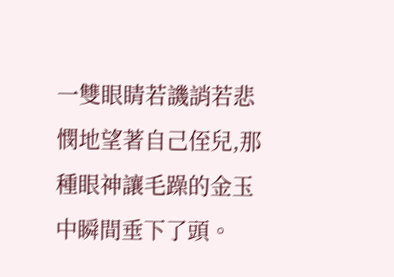一雙眼睛若譏誚若悲憫地望著自己侄兒,那種眼神讓毛躁的金玉中瞬間垂下了頭。